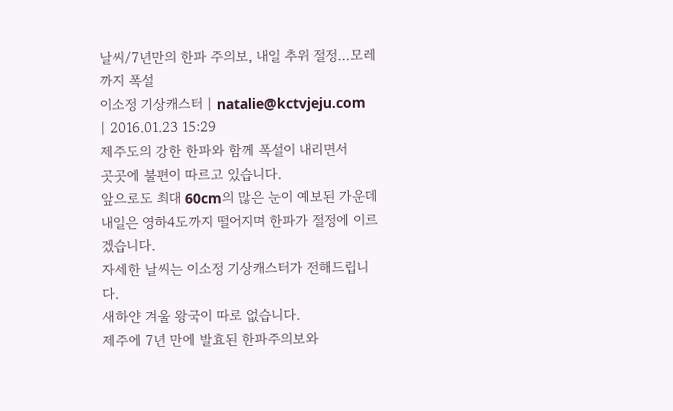날씨/7년만의 한파 주의보, 내일 추위 절정…모레까지 폭설
이소정 기상캐스터 | natalie@kctvjeju.com
| 2016.01.23 15:29
제주도의 강한 한파와 함께 폭설이 내리면서
곳곳에 불편이 따르고 있습니다.
앞으로도 최대 60cm의 많은 눈이 예보된 가운데
내일은 영하4도까지 떨어지며 한파가 절정에 이르겠습니다.
자세한 날씨는 이소정 기상캐스터가 전해드립니다.
새하얀 겨울 왕국이 따로 없습니다.
제주에 7년 만에 발효된 한파주의보와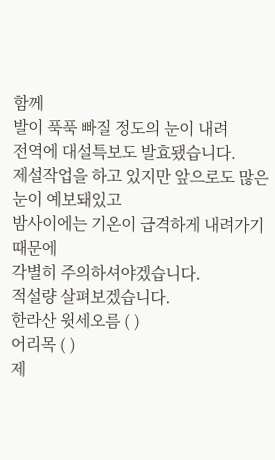함께
발이 푹푹 빠질 정도의 눈이 내려
전역에 대설특보도 발효됐습니다.
제설작업을 하고 있지만 앞으로도 많은 눈이 예보돼있고
밤사이에는 기온이 급격하게 내려가기 때문에
각별히 주의하셔야겠습니다.
적설량 살펴보겠습니다.
한라산 윗세오름 ( )
어리목 ( )
제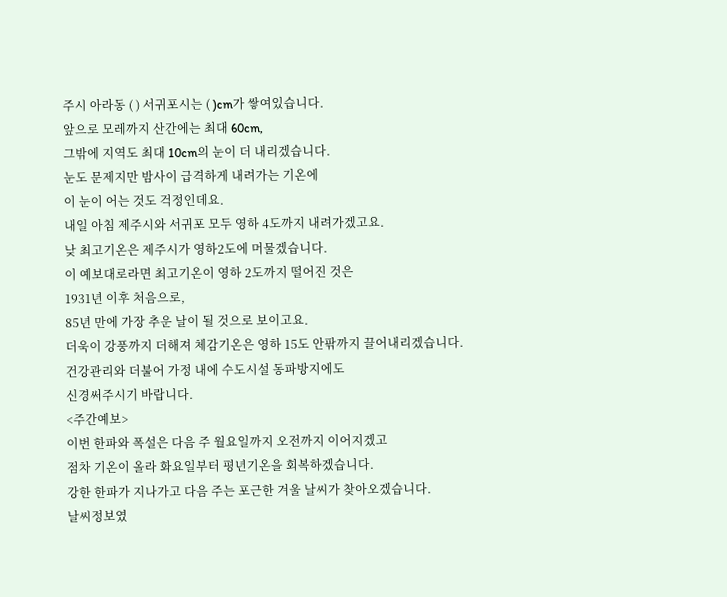주시 아라동 ( ) 서귀포시는 ( )cm가 쌓여있습니다.
앞으로 모레까지 산간에는 최대 60cm,
그밖에 지역도 최대 10cm의 눈이 더 내리겠습니다.
눈도 문제지만 밤사이 급격하게 내려가는 기온에
이 눈이 어는 것도 걱정인데요.
내일 아침 제주시와 서귀포 모두 영하 4도까지 내려가겠고요.
낮 최고기온은 제주시가 영하2도에 머물겠습니다.
이 예보대로라면 최고기온이 영하 2도까지 떨어진 것은
1931년 이후 처음으로,
85년 만에 가장 추운 날이 될 것으로 보이고요.
더욱이 강풍까지 더해져 체감기온은 영하 15도 안팎까지 끌어내리겠습니다.
건강관리와 더불어 가정 내에 수도시설 동파방지에도
신경써주시기 바랍니다.
<주간예보>
이번 한파와 폭설은 다음 주 월요일까지 오전까지 이어지겠고
점차 기온이 올라 화요일부터 평년기온을 회복하겠습니다.
강한 한파가 지나가고 다음 주는 포근한 겨울 날씨가 찾아오겠습니다.
날씨정보였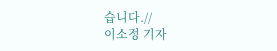습니다.//
이소정 기자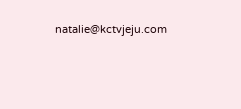natalie@kctvjeju.com